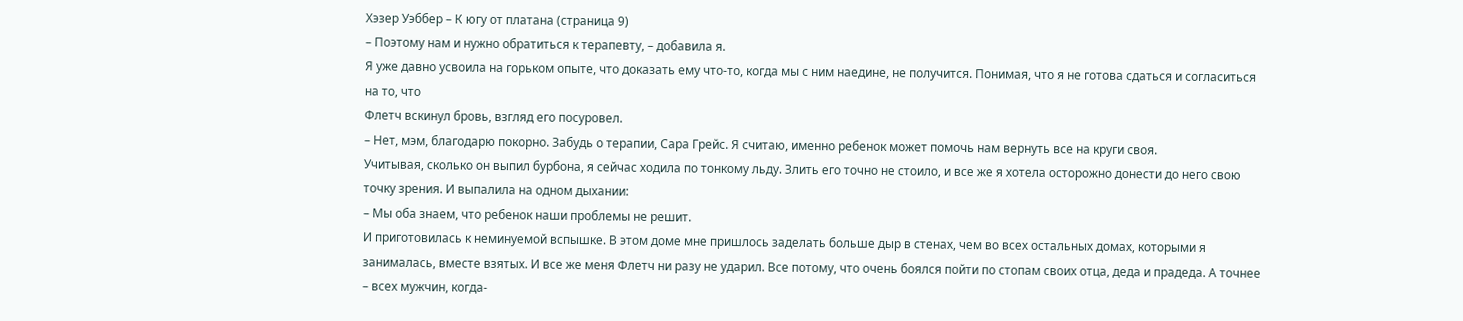Хэзер Уэббер – К югу от платана (страница 9)
– Поэтому нам и нужно обратиться к терапевту, – добавила я.
Я уже давно усвоила на горьком опыте, что доказать ему что-то, когда мы с ним наедине, не получится. Понимая, что я не готова сдаться и согласиться на то, что
Флетч вскинул бровь, взгляд его посуровел.
– Нет, мэм, благодарю покорно. Забудь о терапии, Сара Грейс. Я считаю, именно ребенок может помочь нам вернуть все на круги своя.
Учитывая, сколько он выпил бурбона, я сейчас ходила по тонкому льду. Злить его точно не стоило, и все же я хотела осторожно донести до него свою точку зрения. И выпалила на одном дыхании:
– Мы оба знаем, что ребенок наши проблемы не решит.
И приготовилась к неминуемой вспышке. В этом доме мне пришлось заделать больше дыр в стенах, чем во всех остальных домах, которыми я занималась, вместе взятых. И все же меня Флетч ни разу не ударил. Все потому, что очень боялся пойти по стопам своих отца, деда и прадеда. А точнее – всех мужчин, когда-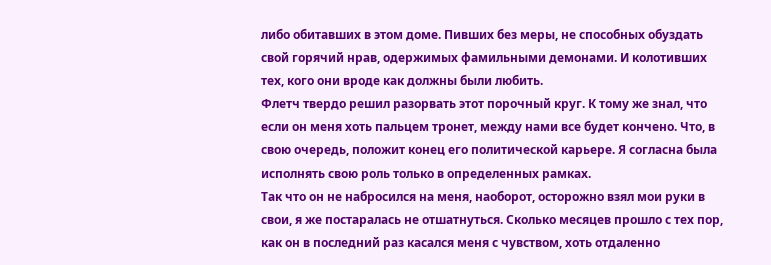либо обитавших в этом доме. Пивших без меры, не способных обуздать свой горячий нрав, одержимых фамильными демонами. И колотивших тех, кого они вроде как должны были любить.
Флетч твердо решил разорвать этот порочный круг. К тому же знал, что если он меня хоть пальцем тронет, между нами все будет кончено. Что, в свою очередь, положит конец его политической карьере. Я согласна была исполнять свою роль только в определенных рамках.
Так что он не набросился на меня, наоборот, осторожно взял мои руки в свои, я же постаралась не отшатнуться. Сколько месяцев прошло с тех пор, как он в последний раз касался меня с чувством, хоть отдаленно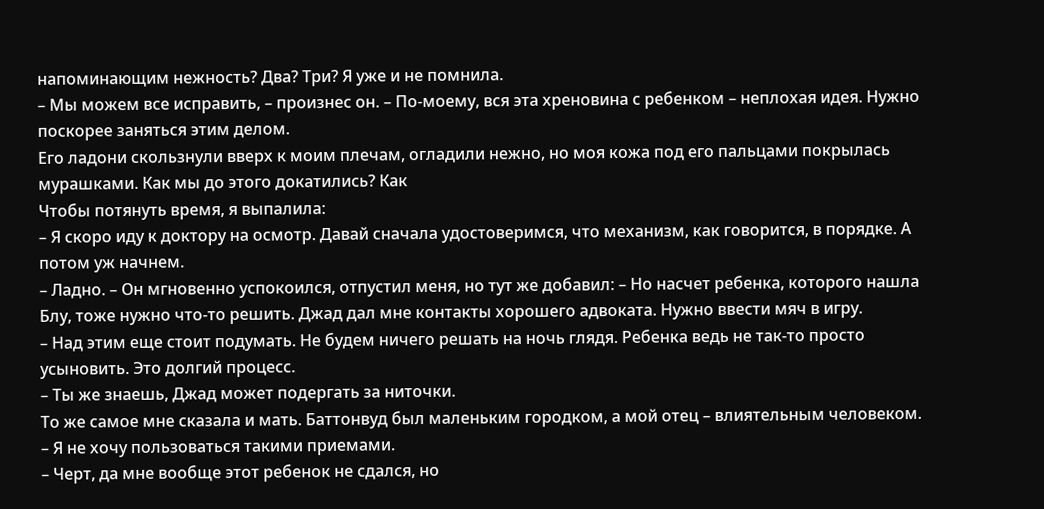напоминающим нежность? Два? Три? Я уже и не помнила.
– Мы можем все исправить, – произнес он. – По-моему, вся эта хреновина с ребенком – неплохая идея. Нужно поскорее заняться этим делом.
Его ладони скользнули вверх к моим плечам, огладили нежно, но моя кожа под его пальцами покрылась мурашками. Как мы до этого докатились? Как
Чтобы потянуть время, я выпалила:
– Я скоро иду к доктору на осмотр. Давай сначала удостоверимся, что механизм, как говорится, в порядке. А потом уж начнем.
– Ладно. – Он мгновенно успокоился, отпустил меня, но тут же добавил: – Но насчет ребенка, которого нашла Блу, тоже нужно что-то решить. Джад дал мне контакты хорошего адвоката. Нужно ввести мяч в игру.
– Над этим еще стоит подумать. Не будем ничего решать на ночь глядя. Ребенка ведь не так-то просто усыновить. Это долгий процесс.
– Ты же знаешь, Джад может подергать за ниточки.
То же самое мне сказала и мать. Баттонвуд был маленьким городком, а мой отец – влиятельным человеком.
– Я не хочу пользоваться такими приемами.
– Черт, да мне вообще этот ребенок не сдался, но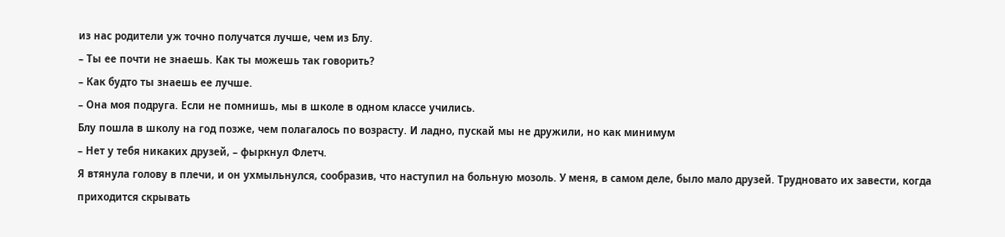из нас родители уж точно получатся лучше, чем из Блу.
– Ты ее почти не знаешь. Как ты можешь так говорить?
– Как будто ты знаешь ее лучше.
– Она моя подруга. Если не помнишь, мы в школе в одном классе учились.
Блу пошла в школу на год позже, чем полагалось по возрасту. И ладно, пускай мы не дружили, но как минимум
– Нет у тебя никаких друзей, – фыркнул Флетч.
Я втянула голову в плечи, и он ухмыльнулся, сообразив, что наступил на больную мозоль. У меня, в самом деле, было мало друзей. Трудновато их завести, когда приходится скрывать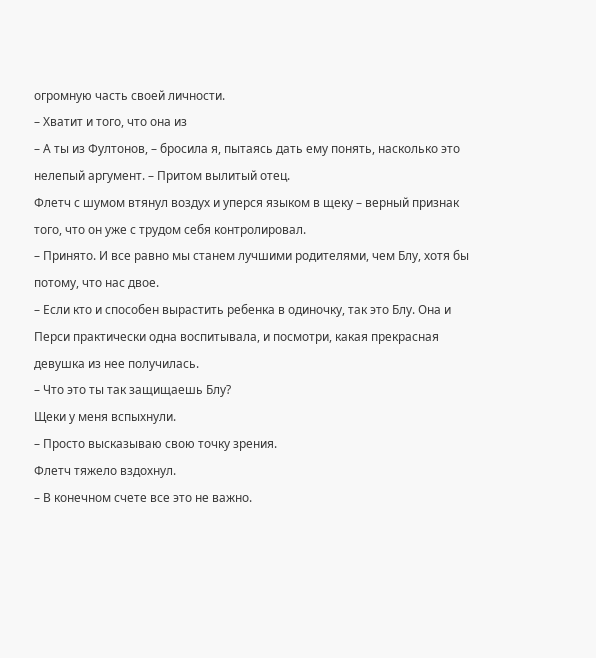огромную часть своей личности.
– Хватит и того, что она из
– А ты из Фултонов, – бросила я, пытаясь дать ему понять, насколько это нелепый аргумент. – Притом вылитый отец.
Флетч с шумом втянул воздух и уперся языком в щеку – верный признак того, что он уже с трудом себя контролировал.
– Принято. И все равно мы станем лучшими родителями, чем Блу, хотя бы потому, что нас двое.
– Если кто и способен вырастить ребенка в одиночку, так это Блу. Она и Перси практически одна воспитывала, и посмотри, какая прекрасная девушка из нее получилась.
– Что это ты так защищаешь Блу?
Щеки у меня вспыхнули.
– Просто высказываю свою точку зрения.
Флетч тяжело вздохнул.
– В конечном счете все это не важно.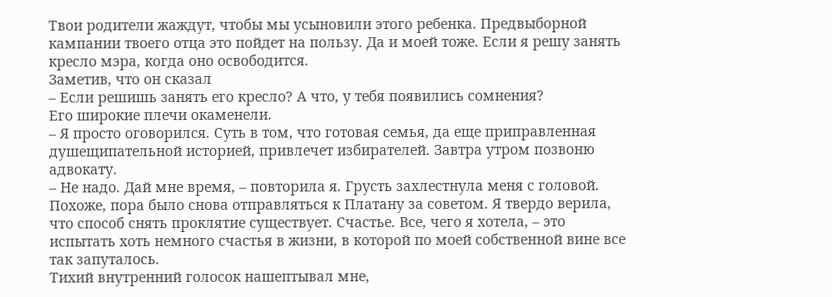Твои родители жаждут, чтобы мы усыновили этого ребенка. Предвыборной кампании твоего отца это пойдет на пользу. Да и моей тоже. Если я решу занять кресло мэра, когда оно освободится.
Заметив, что он сказал
– Если решишь занять его кресло? А что, у тебя появились сомнения?
Его широкие плечи окаменели.
– Я просто оговорился. Суть в том, что готовая семья, да еще приправленная душещипательной историей, привлечет избирателей. Завтра утром позвоню адвокату.
– Не надо. Дай мне время, – повторила я. Грусть захлестнула меня с головой. Похоже, пора было снова отправляться к Платану за советом. Я твердо верила, что способ снять проклятие существует. Счастье. Все, чего я хотела, – это испытать хоть немного счастья в жизни, в которой по моей собственной вине все так запуталось.
Тихий внутренний голосок нашептывал мне,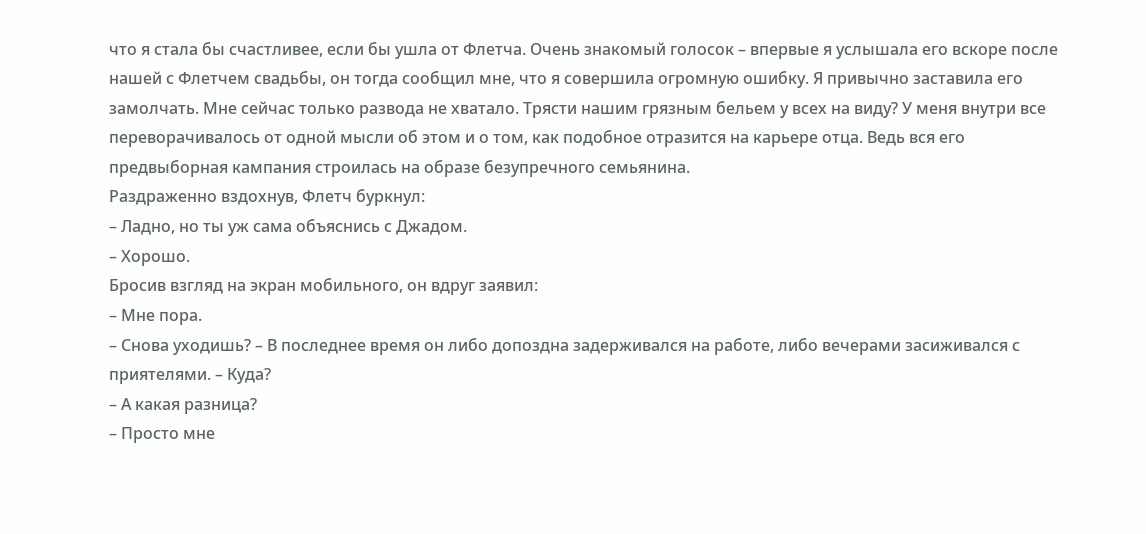что я стала бы счастливее, если бы ушла от Флетча. Очень знакомый голосок – впервые я услышала его вскоре после нашей с Флетчем свадьбы, он тогда сообщил мне, что я совершила огромную ошибку. Я привычно заставила его замолчать. Мне сейчас только развода не хватало. Трясти нашим грязным бельем у всех на виду? У меня внутри все переворачивалось от одной мысли об этом и о том, как подобное отразится на карьере отца. Ведь вся его предвыборная кампания строилась на образе безупречного семьянина.
Раздраженно вздохнув, Флетч буркнул:
– Ладно, но ты уж сама объяснись с Джадом.
– Хорошо.
Бросив взгляд на экран мобильного, он вдруг заявил:
– Мне пора.
– Снова уходишь? – В последнее время он либо допоздна задерживался на работе, либо вечерами засиживался с приятелями. – Куда?
– А какая разница?
– Просто мне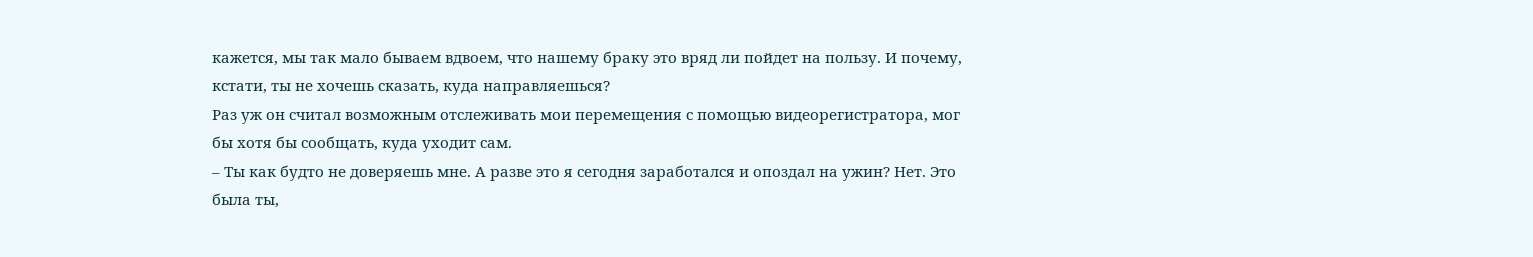кажется, мы так мало бываем вдвоем, что нашему браку это вряд ли пойдет на пользу. И почему, кстати, ты не хочешь сказать, куда направляешься?
Раз уж он считал возможным отслеживать мои перемещения с помощью видеорегистратора, мог бы хотя бы сообщать, куда уходит сам.
– Ты как будто не доверяешь мне. А разве это я сегодня заработался и опоздал на ужин? Нет. Это была ты,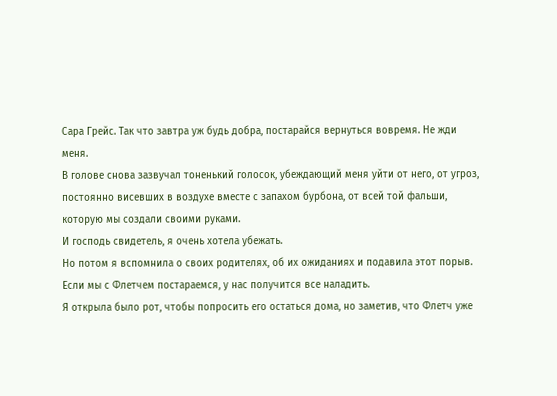Сара Грейс. Так что завтра уж будь добра, постарайся вернуться вовремя. Не жди меня.
В голове снова зазвучал тоненький голосок, убеждающий меня уйти от него, от угроз, постоянно висевших в воздухе вместе с запахом бурбона, от всей той фальши, которую мы создали своими руками.
И господь свидетель, я очень хотела убежать.
Но потом я вспомнила о своих родителях, об их ожиданиях и подавила этот порыв. Если мы с Флетчем постараемся, у нас получится все наладить.
Я открыла было рот, чтобы попросить его остаться дома, но заметив, что Флетч уже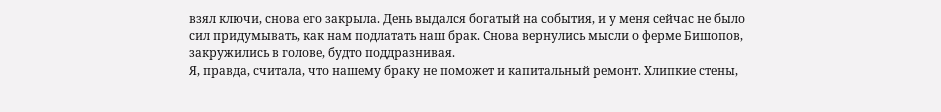взял ключи, снова его закрыла. День выдался богатый на события, и у меня сейчас не было сил придумывать, как нам подлатать наш брак. Снова вернулись мысли о ферме Бишопов, закружились в голове, будто поддразнивая.
Я, правда, считала, что нашему браку не поможет и капитальный ремонт. Хлипкие стены,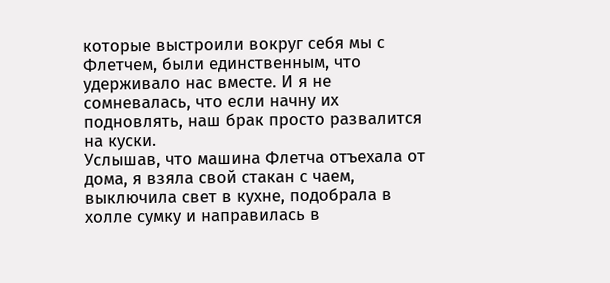которые выстроили вокруг себя мы с Флетчем, были единственным, что удерживало нас вместе. И я не сомневалась, что если начну их подновлять, наш брак просто развалится на куски.
Услышав, что машина Флетча отъехала от дома, я взяла свой стакан с чаем, выключила свет в кухне, подобрала в холле сумку и направилась в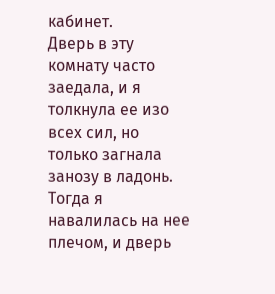кабинет.
Дверь в эту комнату часто заедала, и я толкнула ее изо всех сил, но только загнала занозу в ладонь. Тогда я навалилась на нее плечом, и дверь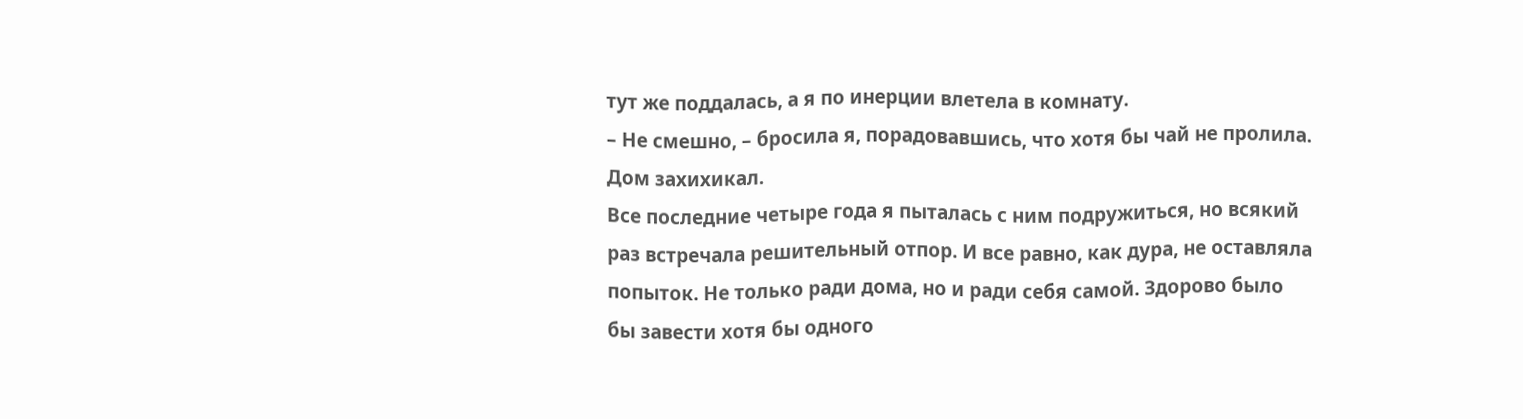тут же поддалась, а я по инерции влетела в комнату.
– Не смешно, – бросила я, порадовавшись, что хотя бы чай не пролила.
Дом захихикал.
Все последние четыре года я пыталась с ним подружиться, но всякий раз встречала решительный отпор. И все равно, как дура, не оставляла попыток. Не только ради дома, но и ради себя самой. Здорово было бы завести хотя бы одного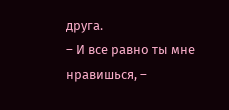друга.
– И все равно ты мне нравишься, –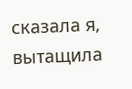сказала я, вытащила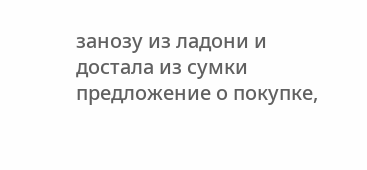занозу из ладони и достала из сумки предложение о покупке,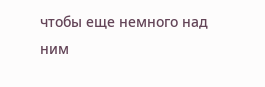чтобы еще немного над ним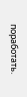поработать.